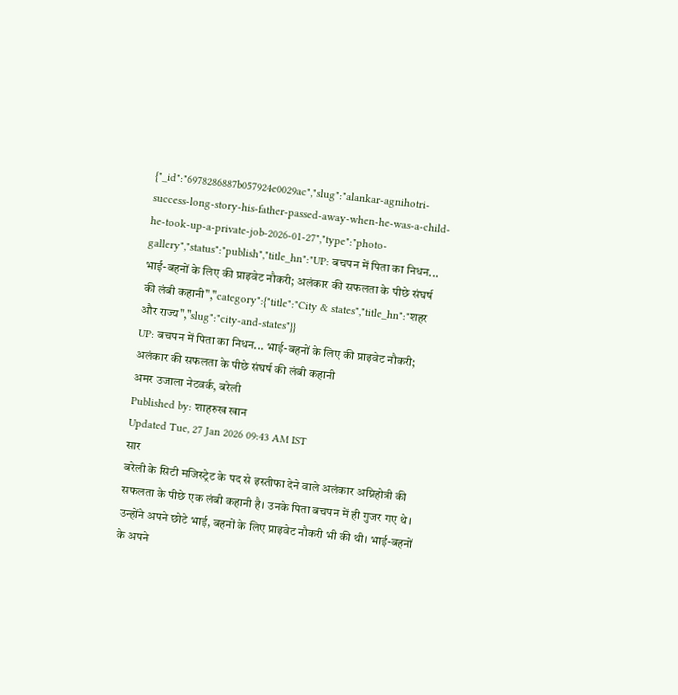{"_id":"6978286887b057924e0029ac","slug":"alankar-agnihotri-success-long-story-his-father-passed-away-when-he-was-a-child-he-took-up-a-private-job-2026-01-27","type":"photo-gallery","status":"publish","title_hn":"UP: बचपन में पिता का निधन... भाई-बहनों के लिए की प्राइवेट नौकरी; अलंकार की सफलता के पीछे संघर्ष की लंबी कहानी","category":{"title":"City & states","title_hn":"शहर और राज्य","slug":"city-and-states"}}
UP: बचपन में पिता का निधन... भाई-बहनों के लिए की प्राइवेट नौकरी; अलंकार की सफलता के पीछे संघर्ष की लंबी कहानी
अमर उजाला नेटवर्क, बरेली
Published by: शाहरुख खान
Updated Tue, 27 Jan 2026 09:43 AM IST
सार
बरेली के सिटी मजिस्ट्रेट के पद से इस्तीफा देने वाले अलंकार अग्निहोत्री की सफलता के पीछे एक लंबी कहानी है। उनके पिता बचपन में ही गुजर गए थे। उन्होंने अपने छोटे भाई, बहनों के लिए प्राइवेट नौकरी भी की थी। भाई-बहनों के अपने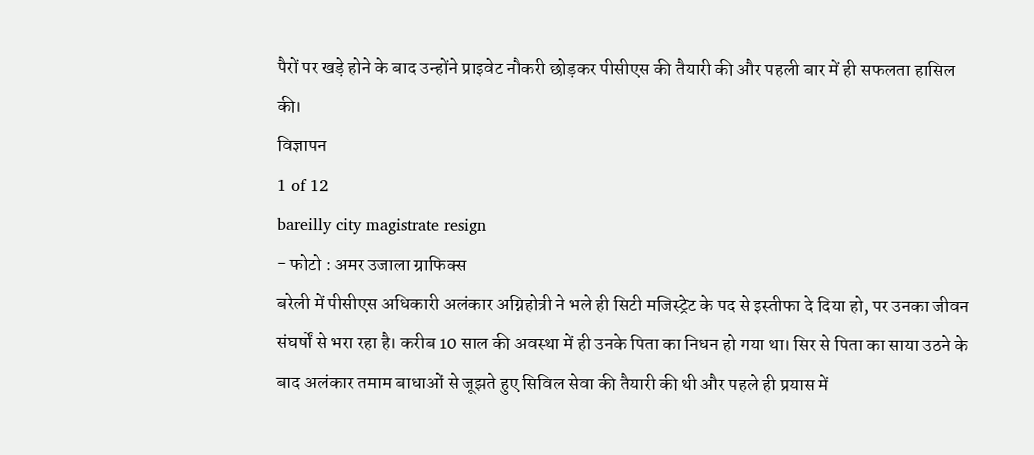पैरों पर खड़े होने के बाद उन्होंने प्राइवेट नौकरी छोड़कर पीसीएस की तैयारी की और पहली बार में ही सफलता हासिल की।
विज्ञापन
1 of 12
bareilly city magistrate resign
- फोटो : अमर उजाला ग्राफिक्स
बरेली में पीसीएस अधिकारी अलंकार अग्निहोत्री ने भले ही सिटी मजिस्ट्रेट के पद से इस्तीफा दे दिया हो, पर उनका जीवन संघर्षों से भरा रहा है। करीब 10 साल की अवस्था में ही उनके पिता का निधन हो गया था। सिर से पिता का साया उठने के बाद अलंकार तमाम बाधाओं से जूझते हुए सिविल सेवा की तैयारी की थी और पहले ही प्रयास में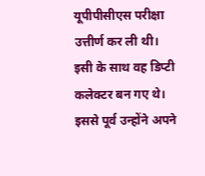यूपीपीसीएस परीक्षा उत्तीर्ण कर ली थी।
इसी के साथ वह डिप्टी कलेक्टर बन गए थे। इससे पूर्व उन्होंने अपने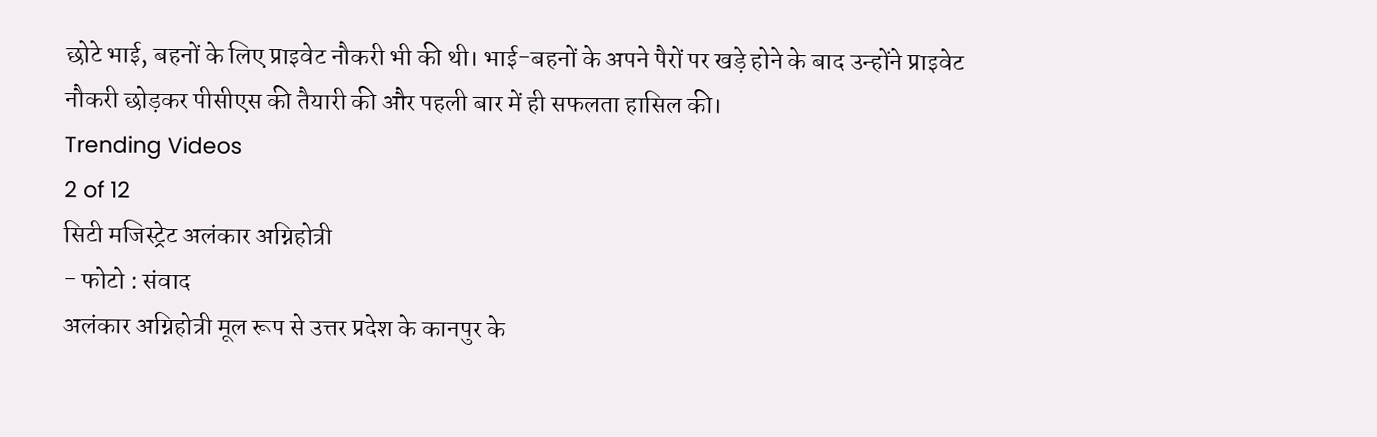छोटे भाई, बहनों के लिए प्राइवेट नौकरी भी की थी। भाई-बहनों के अपने पैरों पर खड़े होने के बाद उन्होंने प्राइवेट नौकरी छोड़कर पीसीएस की तैयारी की और पहली बार में ही सफलता हासिल की।
Trending Videos
2 of 12
सिटी मजिस्ट्रेट अलंकार अग्निहोत्री
- फोटो : संवाद
अलंकार अग्निहोत्री मूल रूप से उत्तर प्रदेश के कानपुर के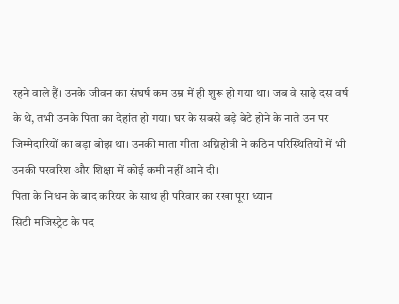रहने वाले हैं। उनके जीवन का संघर्ष कम उम्र में ही शुरू हो गया था। जब वे साढ़े दस वर्ष के थे, तभी उनके पिता का देहांत हो गया। घर के सबसे बड़े बेटे होने के नाते उन पर जिम्मेदारियों का बड़ा बोझ था। उनकी माता गीता अग्निहोत्री ने कठिन परिस्थितियों में भी उनकी परवरिश और शिक्षा में कोई कमी नहीं आने दी।
पिता के निधन के बाद करियर के साथ ही परिवार का रखा पूरा ध्यान
सिटी मजिस्ट्रेट के पद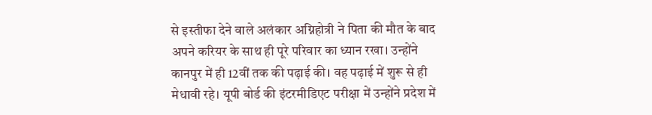से इस्तीफा देने वाले अलंकार अग्निहोत्री ने पिता की मौत के बाद अपने करियर के साथ ही पूरे परिवार का ध्यान रखा। उन्होंने कानपुर में ही 12वीं तक की पढ़ाई की। वह पढ़ाई में शुरू से ही मेधावी रहे। यूपी बोर्ड की इंटरमीडिएट परीक्षा में उन्होंने प्रदेश में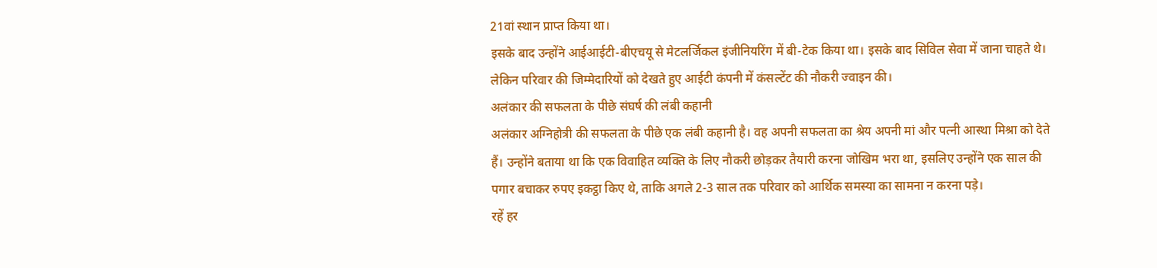21वां स्थान प्राप्त किया था।
इसके बाद उन्होंने आईआईटी-बीएचयू से मेटलर्जिकल इंजीनियरिंग में बी-टेक किया था। इसके बाद सिविल सेवा में जाना चाहते थे। लेकिन परिवार की जिम्मेदारियों को देखते हुए आईटी कंपनी में कंसल्टेंट की नौकरी ज्वाइन की।
अलंकार की सफलता के पीछे संघर्ष की लंबी कहानी
अलंकार अग्निहोत्री की सफलता के पीछे एक लंबी कहानी है। वह अपनी सफलता का श्रेय अपनी मां और पत्नी आस्था मिश्रा को देते हैं। उन्होंने बताया था कि एक विवाहित व्यक्ति के लिए नौकरी छोड़कर तैयारी करना जोखिम भरा था, इसलिए उन्होंने एक साल की पगार बचाकर रुपए इकट्ठा किए थे, ताकि अगले 2-3 साल तक परिवार को आर्थिक समस्या का सामना न करना पड़े।
रहें हर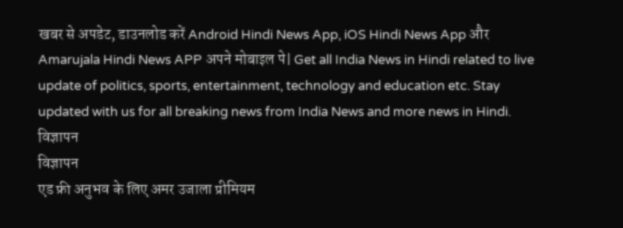खबर से अपडेट, डाउनलोड करें Android Hindi News App, iOS Hindi News App और Amarujala Hindi News APP अपने मोबाइल पे| Get all India News in Hindi related to live update of politics, sports, entertainment, technology and education etc. Stay updated with us for all breaking news from India News and more news in Hindi.
विज्ञापन
विज्ञापन
एड फ्री अनुभव के लिए अमर उजाला प्रीमियम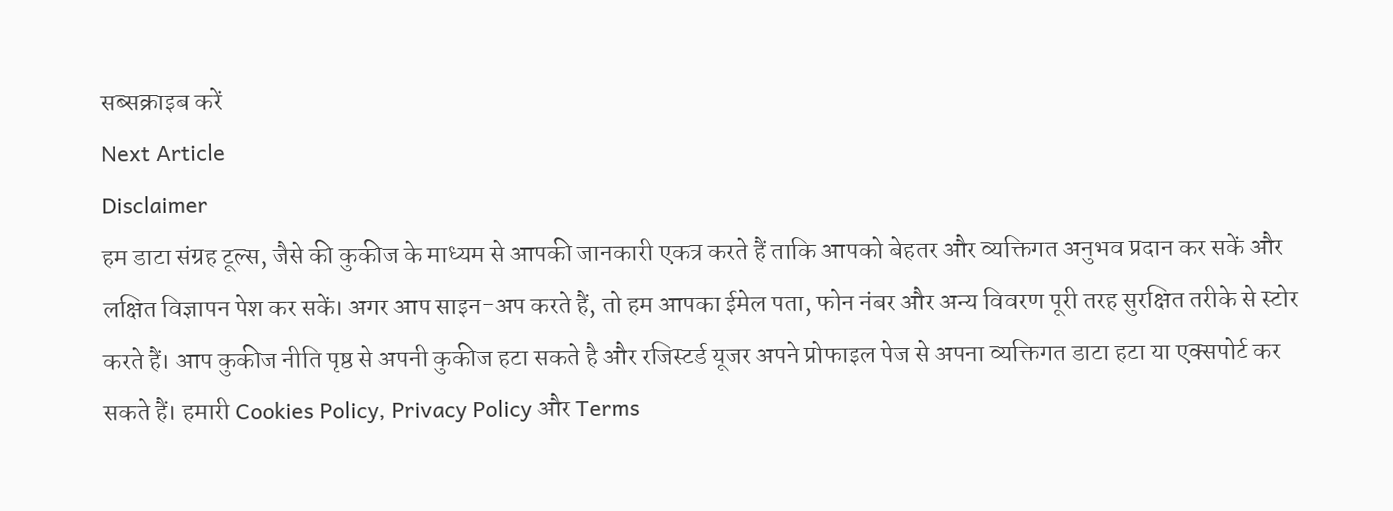सब्सक्राइब करें
Next Article
Disclaimer
हम डाटा संग्रह टूल्स, जैसे की कुकीज के माध्यम से आपकी जानकारी एकत्र करते हैं ताकि आपको बेहतर और व्यक्तिगत अनुभव प्रदान कर सकें और लक्षित विज्ञापन पेश कर सकें। अगर आप साइन-अप करते हैं, तो हम आपका ईमेल पता, फोन नंबर और अन्य विवरण पूरी तरह सुरक्षित तरीके से स्टोर करते हैं। आप कुकीज नीति पृष्ठ से अपनी कुकीज हटा सकते है और रजिस्टर्ड यूजर अपने प्रोफाइल पेज से अपना व्यक्तिगत डाटा हटा या एक्सपोर्ट कर सकते हैं। हमारी Cookies Policy, Privacy Policy और Terms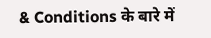& Conditions के बारे में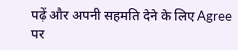पढ़ें और अपनी सहमति देने के लिए Agree पर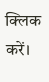क्लिक करें।